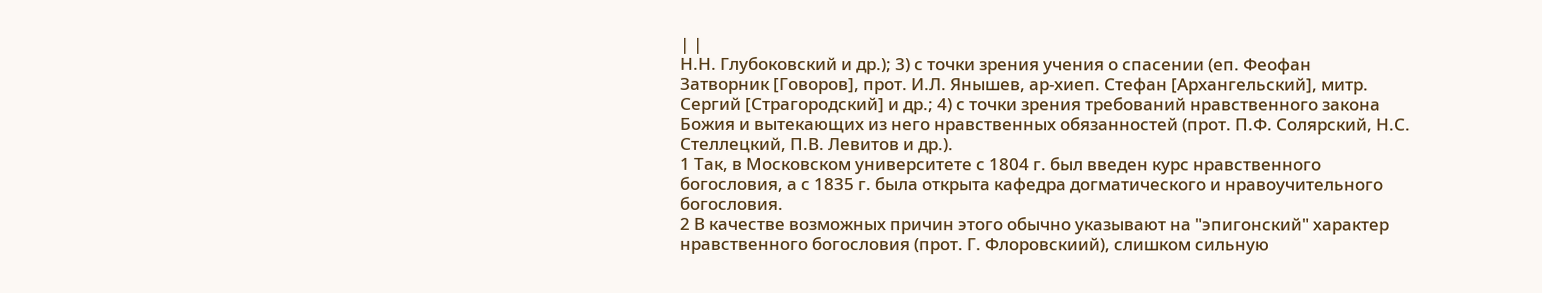| |
Н.Н. Глубоковский и др.); 3) с точки зрения учения о спасении (еп. Феофан
Затворник [Говоров], прот. И.Л. Янышев, ар-хиеп. Стефан [Архангельский], митр.
Сергий [Страгородский] и др.; 4) с точки зрения требований нравственного закона
Божия и вытекающих из него нравственных обязанностей (прот. П.Ф. Солярский, Н.С.
Стеллецкий, П.В. Левитов и др.).
1 Так, в Московском университете с 1804 г. был введен курс нравственного
богословия, а с 1835 г. была открыта кафедра догматического и нравоучительного
богословия.
2 В качестве возможных причин этого обычно указывают на "эпигонский" характер
нравственного богословия (прот. Г. Флоровскиий), слишком сильную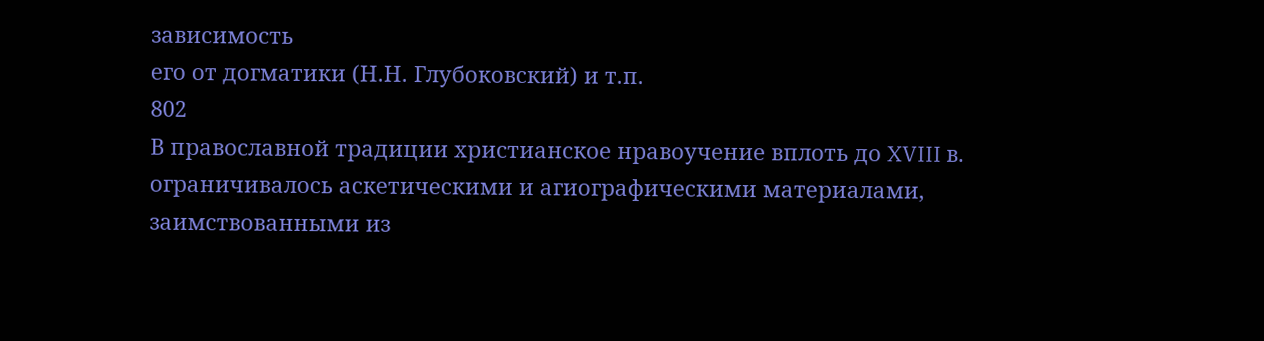зависимость
его от догматики (Н.Н. Глубоковский) и т.п.
802
В православной традиции христианское нравоучение вплоть до XVIII в.
ограничивалось аскетическими и агиографическими материалами, заимствованными из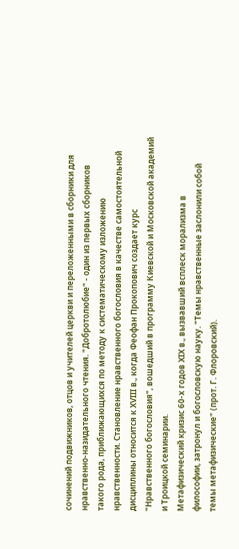сочинений подвижников, отцов и учителей церкви и переложенными в сборники для
нравственно-назидательного чтения. "Добротолюбие" - один из первых сборников
такого рода, приближающихся по методу к систематическому изложению
нравственности. Становление нравственного богословия в качестве самостоятельной
дисциплины относится к XVIII в., когда Феофан Прокопович создает курс
"Нравственного богословия", вошедший в программу Киевской и Московской академий
и Троицкой семинарии.
Метафизический кризис 60-х годов XIX в., вызвавший всплеск морализма в
философии, затронул и богословскую науку. "Темы нравственные заслонили собой
темы метафизические" (прот. Г. Флоровский).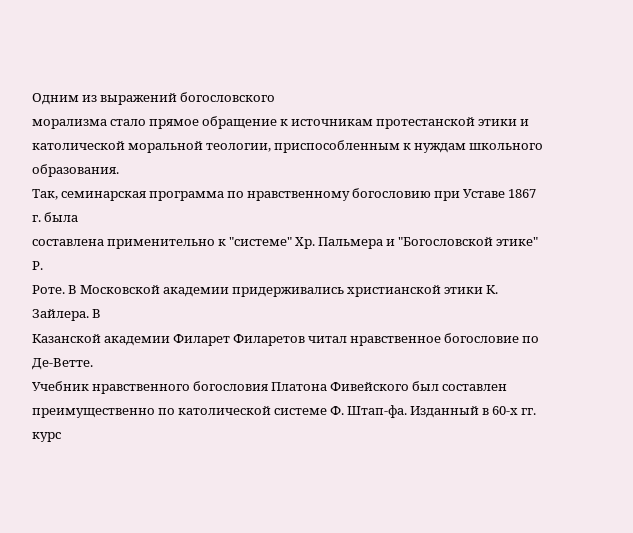Одним из выражений богословского
морализма стало прямое обращение к источникам протестанской этики и
католической моральной теологии, приспособленным к нуждам школьного образования.
Так, семинарская программа по нравственному богословию при Уставе 1867 г. была
составлена применительно к "системе" Хр. Пальмера и "Богословской этике" Р.
Роте. В Московской академии придерживались христианской этики К. Зайлера. В
Казанской академии Филарет Филаретов читал нравственное богословие по Де-Ветте.
Учебник нравственного богословия Платона Фивейского был составлен
преимущественно по католической системе Ф. Штап-фа. Изданный в 60-х гг. курс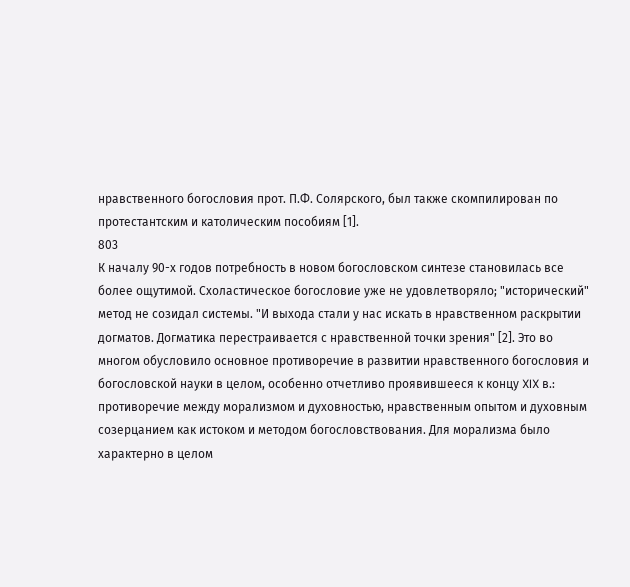нравственного богословия прот. П.Ф. Солярского, был также скомпилирован по
протестантским и католическим пособиям [1].
803
К началу 90-х годов потребность в новом богословском синтезе становилась все
более ощутимой. Схоластическое богословие уже не удовлетворяло; "исторический"
метод не созидал системы. "И выхода стали у нас искать в нравственном раскрытии
догматов. Догматика перестраивается с нравственной точки зрения" [2]. Это во
многом обусловило основное противоречие в развитии нравственного богословия и
богословской науки в целом, особенно отчетливо проявившееся к концу XIX в.:
противоречие между морализмом и духовностью, нравственным опытом и духовным
созерцанием как истоком и методом богословствования. Для морализма было
характерно в целом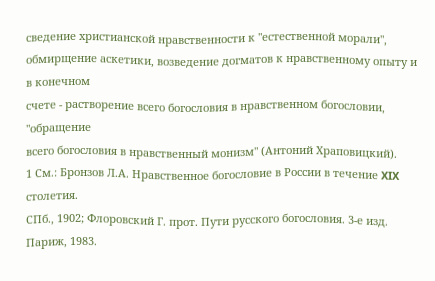сведение христианской нравственности к "естественной морали",
обмирщение аскетики, возведение догматов к нравственному опыту и в конечном
счете - растворение всего богословия в нравственном богословии, "обращение
всего богословия в нравственный монизм" (Антоний Храповицкий).
1 См.: Бронзов Л.А. Нравственное богословие в России в течение XIX столетия.
СПб., 1902; Флоровский Г. прот. Пути русского богословия. 3-е изд. Париж, 1983.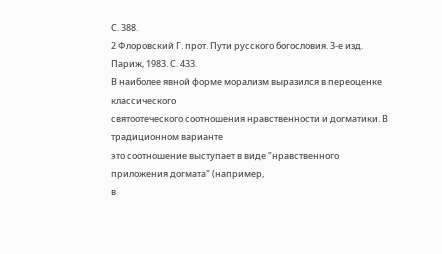С. 388.
2 Флоровский Г. прот. Пути русского богословия. 3-е изд. Париж, 1983. С. 433.
В наиболее явной форме морализм выразился в переоценке классического
святоотеческого соотношения нравственности и догматики. В традиционном варианте
это соотношение выступает в виде "нравственного приложения догмата" (например,
в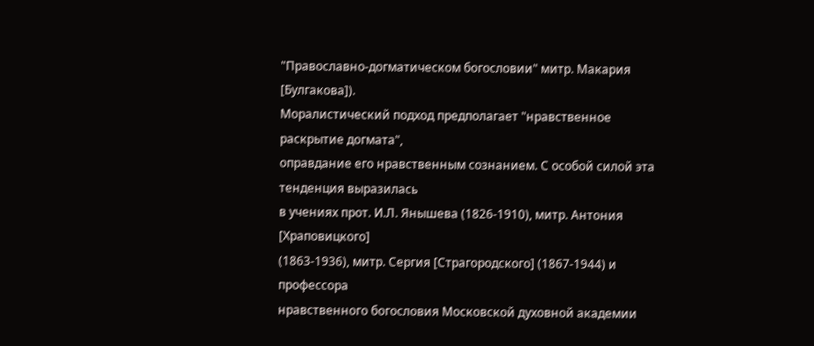"Православно-догматическом богословии" митр. Макария [Булгакова]).
Моралистический подход предполагает "нравственное раскрытие догмата",
оправдание его нравственным сознанием. С особой силой эта тенденция выразилась
в учениях прот. И.Л. Янышева (1826-1910), митр. Антония [Храповицкого]
(1863-1936), митр. Сергия [Страгородского] (1867-1944) и профессора
нравственного богословия Московской духовной академии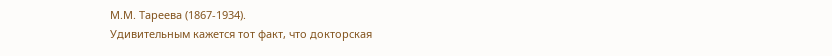М.М. Тареева (1867-1934).
Удивительным кажется тот факт, что докторская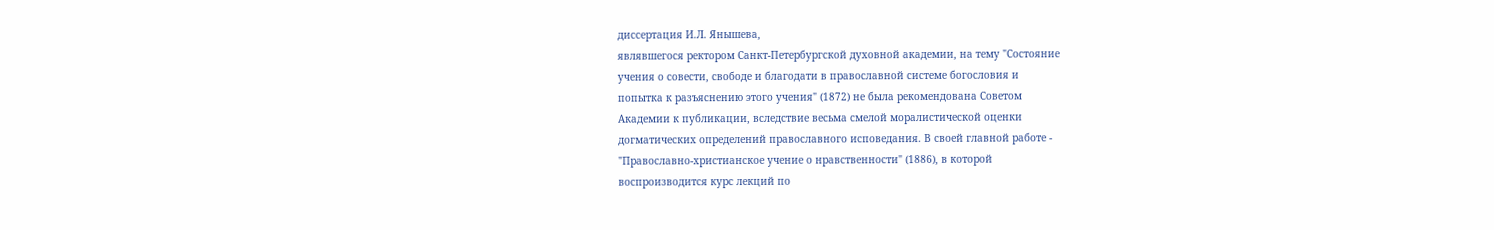диссертация И.Л. Янышева,
являвшегося ректором Санкт-Петербургской духовной академии, на тему "Состояние
учения о совести, свободе и благодати в православной системе богословия и
попытка к разъяснению этого учения" (1872) не была рекомендована Советом
Академии к публикации, вследствие весьма смелой моралистической оценки
догматических определений православного исповедания. В своей главной работе -
"Православно-христианское учение о нравственности" (1886), в которой
воспроизводится курс лекций по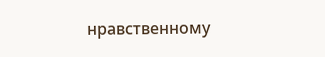нравственному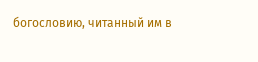богословию, читанный им в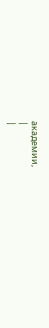академии,
|
|